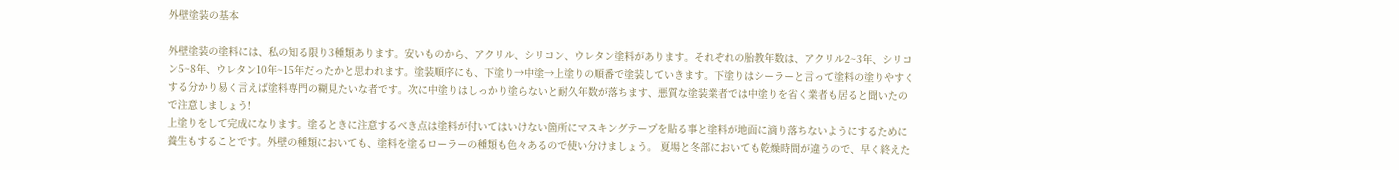外壁塗装の基本

外壁塗装の塗料には、私の知る限り3種類あります。安いものから、アクリル、シリコン、ウレタン塗料があります。それぞれの胎教年数は、アクリル2~3年、シリコン5~8年、ウレタン10年~15年だったかと思われます。塗装順序にも、下塗り→中塗→上塗りの順番で塗装していきます。下塗りはシーラーと言って塗料の塗りやすくする分かり易く言えば塗料専門の糊見たいな者です。次に中塗りはしっかり塗らないと耐久年数が落ちます、悪質な塗装業者では中塗りを省く業者も居ると聞いたので注意しましょう!
上塗りをして完成になります。塗るときに注意するべき点は塗料が付いてはいけない箇所にマスキングテープを貼る事と塗料が地面に滴り落ちないようにするために養生もすることです。外壁の種類においても、塗料を塗るローラーの種類も色々あるので使い分けましょう。 夏場と冬部においても乾燥時間が違うので、早く終えた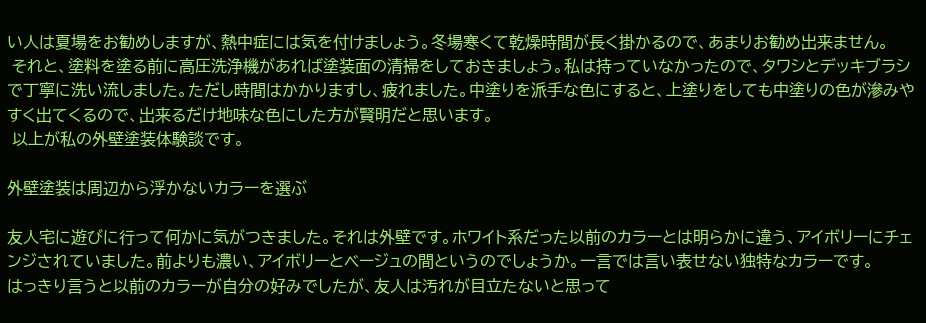い人は夏場をお勧めしますが、熱中症には気を付けましょう。冬場寒くて乾燥時間が長く掛かるので、あまりお勧め出来ません。
 それと、塗料を塗る前に高圧洗浄機があれば塗装面の清掃をしておきましょう。私は持っていなかったので、タワシとデッキブラシで丁寧に洗い流しました。ただし時間はかかりますし、疲れました。中塗りを派手な色にすると、上塗りをしても中塗りの色が滲みやすく出てくるので、出来るだけ地味な色にした方が賢明だと思います。
 以上が私の外壁塗装体験談です。

外壁塗装は周辺から浮かないカラーを選ぶ

友人宅に遊びに行って何かに気がつきました。それは外壁です。ホワイト系だった以前のカラーとは明らかに違う、アイボリーにチェンジされていました。前よりも濃い、アイボリーとベージュの間というのでしょうか。一言では言い表せない独特なカラーです。
はっきり言うと以前のカラーが自分の好みでしたが、友人は汚れが目立たないと思って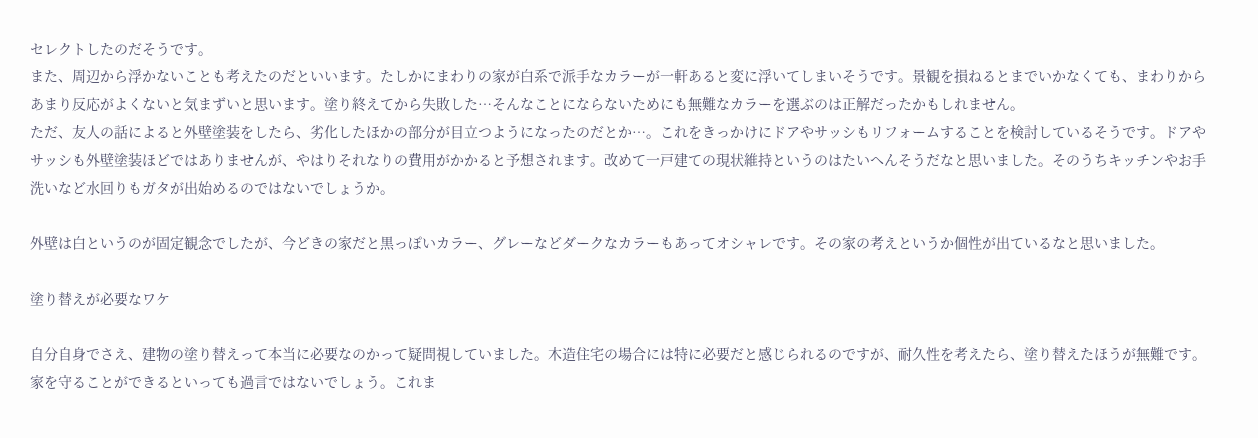セレクトしたのだそうです。
また、周辺から浮かないことも考えたのだといいます。たしかにまわりの家が白系で派手なカラーが一軒あると変に浮いてしまいそうです。景観を損ねるとまでいかなくても、まわりからあまり反応がよくないと気まずいと思います。塗り終えてから失敗した…そんなことにならないためにも無難なカラーを選ぶのは正解だったかもしれません。
ただ、友人の話によると外壁塗装をしたら、劣化したほかの部分が目立つようになったのだとか…。これをきっかけにドアやサッシもリフォームすることを検討しているそうです。ドアやサッシも外壁塗装ほどではありませんが、やはりそれなりの費用がかかると予想されます。改めて一戸建ての現状維持というのはたいへんそうだなと思いました。そのうちキッチンやお手洗いなど水回りもガタが出始めるのではないでしょうか。

外壁は白というのが固定観念でしたが、今どきの家だと黒っぽいカラー、グレーなどダークなカラーもあってオシャレです。その家の考えというか個性が出ているなと思いました。

塗り替えが必要なワケ

自分自身でさえ、建物の塗り替えって本当に必要なのかって疑問視していました。木造住宅の場合には特に必要だと感じられるのですが、耐久性を考えたら、塗り替えたほうが無難です。家を守ることができるといっても過言ではないでしょう。これま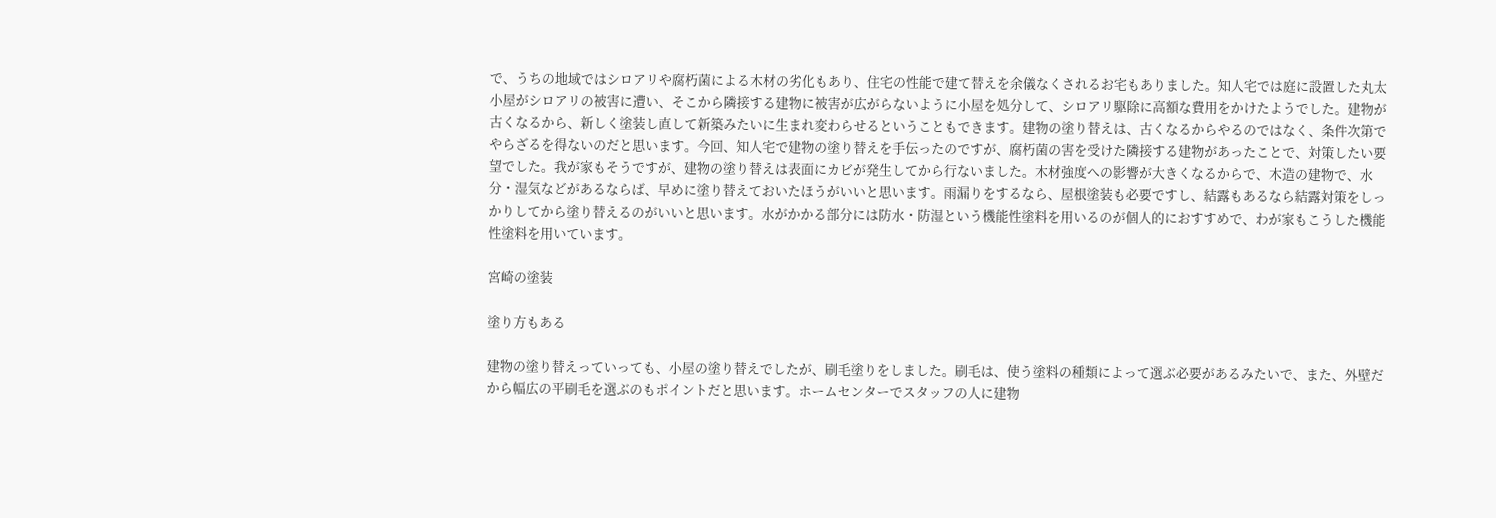で、うちの地域ではシロアリや腐朽菌による木材の劣化もあり、住宅の性能で建て替えを余儀なくされるお宅もありました。知人宅では庭に設置した丸太小屋がシロアリの被害に遭い、そこから隣接する建物に被害が広がらないように小屋を処分して、シロアリ駆除に高額な費用をかけたようでした。建物が古くなるから、新しく塗装し直して新築みたいに生まれ変わらせるということもできます。建物の塗り替えは、古くなるからやるのではなく、条件次第でやらざるを得ないのだと思います。今回、知人宅で建物の塗り替えを手伝ったのですが、腐朽菌の害を受けた隣接する建物があったことで、対策したい要望でした。我が家もそうですが、建物の塗り替えは表面にカビが発生してから行ないました。木材強度への影響が大きくなるからで、木造の建物で、水分・湿気などがあるならば、早めに塗り替えておいたほうがいいと思います。雨漏りをするなら、屋根塗装も必要ですし、結露もあるなら結露対策をしっかりしてから塗り替えるのがいいと思います。水がかかる部分には防水・防湿という機能性塗料を用いるのが個人的におすすめで、わが家もこうした機能性塗料を用いています。

宮崎の塗装

塗り方もある

建物の塗り替えっていっても、小屋の塗り替えでしたが、刷毛塗りをしました。刷毛は、使う塗料の種類によって選ぶ必要があるみたいで、また、外壁だから幅広の平刷毛を選ぶのもポイントだと思います。ホームセンターでスタッフの人に建物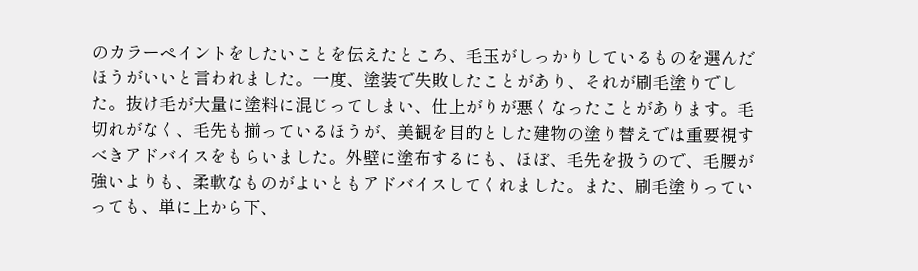のカラーペイントをしたいことを伝えたところ、毛玉がしっかりしているものを選んだほうがいいと言われました。一度、塗装で失敗したことがあり、それが刷毛塗りでした。抜け毛が大量に塗料に混じってしまい、仕上がりが悪くなったことがあります。毛切れがなく、毛先も揃っているほうが、美観を目的とした建物の塗り替えでは重要視すべきアドバイスをもらいました。外壁に塗布するにも、ほぼ、毛先を扱うので、毛腰が強いよりも、柔軟なものがよいともアドバイスしてくれました。また、刷毛塗りっていっても、単に上から下、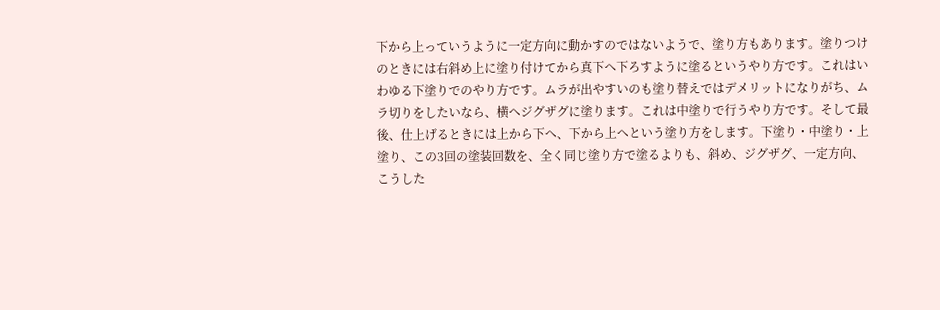下から上っていうように一定方向に動かすのではないようで、塗り方もあります。塗りつけのときには右斜め上に塗り付けてから真下へ下ろすように塗るというやり方です。これはいわゆる下塗りでのやり方です。ムラが出やすいのも塗り替えではデメリットになりがち、ムラ切りをしたいなら、横へジグザグに塗ります。これは中塗りで行うやり方です。そして最後、仕上げるときには上から下へ、下から上へという塗り方をします。下塗り・中塗り・上塗り、この3回の塗装回数を、全く同じ塗り方で塗るよりも、斜め、ジグザグ、一定方向、こうした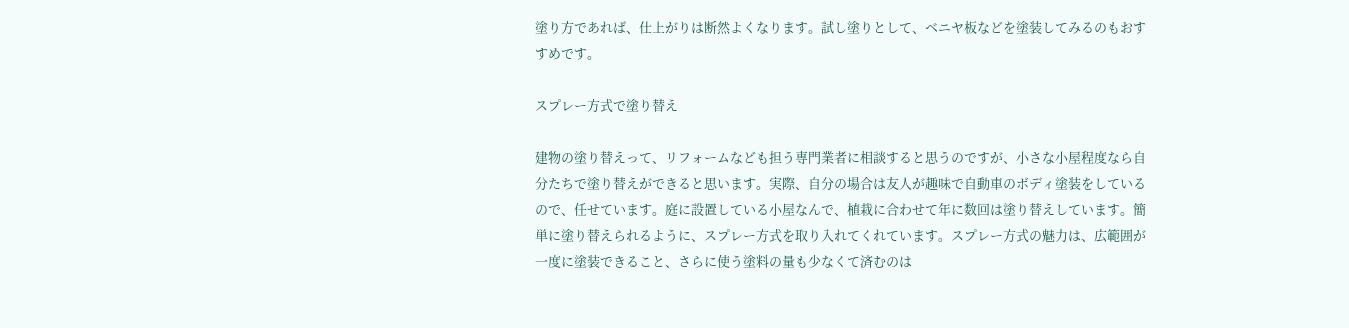塗り方であれば、仕上がりは断然よくなります。試し塗りとして、ベニヤ板などを塗装してみるのもおすすめです。

スプレー方式で塗り替え

建物の塗り替えって、リフォームなども担う専門業者に相談すると思うのですが、小さな小屋程度なら自分たちで塗り替えができると思います。実際、自分の場合は友人が趣味で自動車のボディ塗装をしているので、任せています。庭に設置している小屋なんで、植栽に合わせて年に数回は塗り替えしています。簡単に塗り替えられるように、スプレー方式を取り入れてくれています。スプレー方式の魅力は、広範囲が一度に塗装できること、さらに使う塗料の量も少なくて済むのは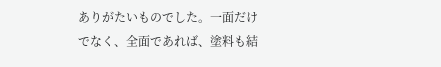ありがたいものでした。一面だけでなく、全面であれば、塗料も結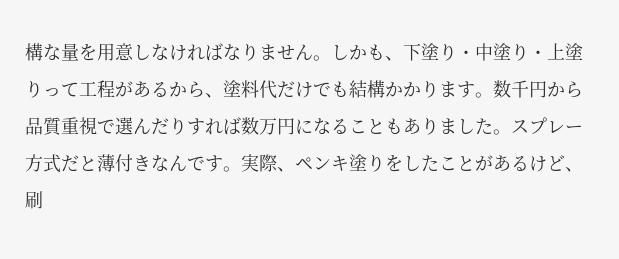構な量を用意しなければなりません。しかも、下塗り・中塗り・上塗りって工程があるから、塗料代だけでも結構かかります。数千円から品質重視で選んだりすれば数万円になることもありました。スプレー方式だと薄付きなんです。実際、ペンキ塗りをしたことがあるけど、刷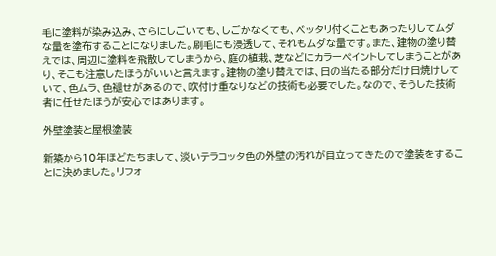毛に塗料が染み込み、さらにしごいても、しごかなくても、ベッタリ付くこともあったりしてムダな量を塗布することになりました。刷毛にも浸透して、それもムダな量です。また、建物の塗り替えでは、周辺に塗料を飛散してしまうから、庭の植栽、芝などにカラーペイントしてしまうことがあり、そこも注意したほうがいいと言えます。建物の塗り替えでは、日の当たる部分だけ日焼けしていて、色ムラ、色褪せがあるので、吹付け重なりなどの技術も必要でした。なので、そうした技術者に任せたほうが安心ではあります。

外壁塗装と屋根塗装

新築から10年ほどたちまして、淡いテラコッタ色の外壁の汚れが目立ってきたので塗装をすることに決めました。リフォ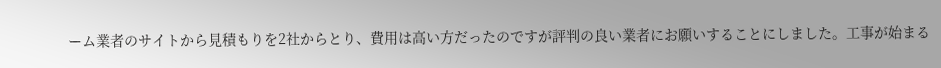ーム業者のサイトから見積もりを2社からとり、費用は高い方だったのですが評判の良い業者にお願いすることにしました。工事が始まる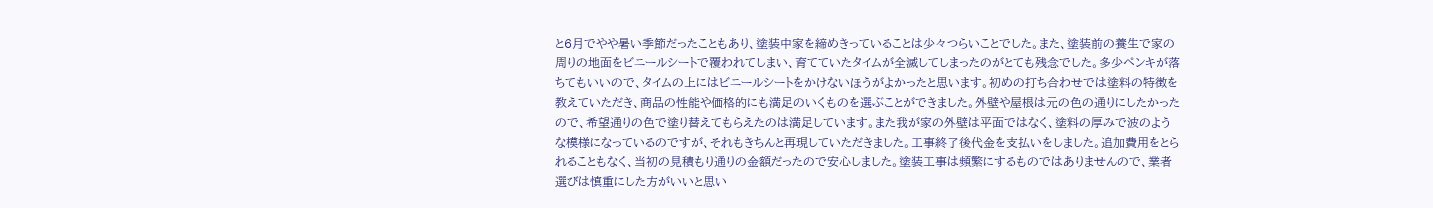と6月でやや暑い季節だったこともあり、塗装中家を締めきっていることは少々つらいことでした。また、塗装前の養生で家の周りの地面をビニールシートで覆われてしまい、育てていたタイムが全滅してしまったのがとても残念でした。多少ペンキが落ちてもいいので、タイムの上にはビニールシートをかけないほうがよかったと思います。初めの打ち合わせでは塗料の特徴を教えていただき、商品の性能や価格的にも満足のいくものを選ぶことができました。外壁や屋根は元の色の通りにしたかったので、希望通りの色で塗り替えてもらえたのは満足しています。また我が家の外壁は平面ではなく、塗料の厚みで波のような模様になっているのですが、それもきちんと再現していただきました。工事終了後代金を支払いをしました。追加費用をとられることもなく、当初の見積もり通りの金額だったので安心しました。塗装工事は頻繁にするものではありませんので、業者選びは慎重にした方がいいと思い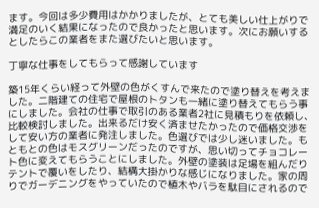ます。今回は多少費用はかかりましたが、とても美しい仕上がりで満足のいく結果になったので良かったと思います。次にお願いするとしたらこの業者をまた選びたいと思います。

丁寧な仕事をしてもらって感謝しています

築15年くらい経って外壁の色がくすんで来たので塗り替えを考えました。二階建ての住宅で屋根のトタンも一緒に塗り替えてもらう事にしました。会社の仕事で取引のある業者2社に見積もりを依頼し、比較検討しました。出来るだけ安く済ませたかったので価格交渉をして安い方の業者に発注しました。色選びでは少し迷いました。もともとの色はモスグリーンだったのですが、思い切ってチョコレート色に変えてもらうことにしました。外壁の塗装は足場を組んだりテントで覆いをしたり、結構大掛かりな感じになりました。家の周りでガーデニングをやっていたので植木やバラを駄目にされるので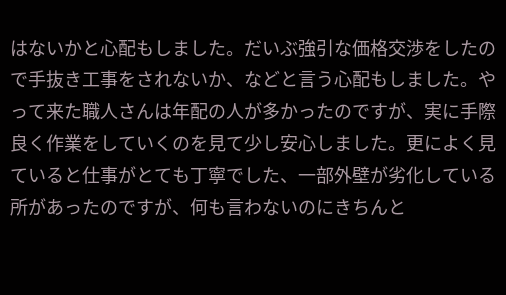はないかと心配もしました。だいぶ強引な価格交渉をしたので手抜き工事をされないか、などと言う心配もしました。やって来た職人さんは年配の人が多かったのですが、実に手際良く作業をしていくのを見て少し安心しました。更によく見ていると仕事がとても丁寧でした、一部外壁が劣化している所があったのですが、何も言わないのにきちんと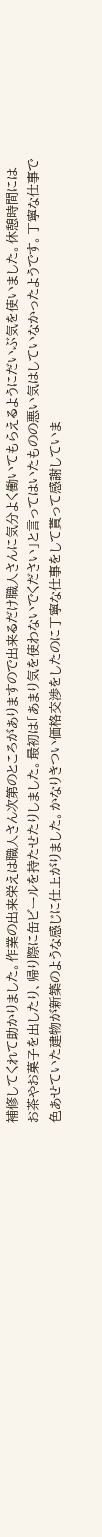補修してくれて助かりました。作業の出来栄えは職人さん次第のところがありますので出来るだけ職人さんに気分よく働いてもらえるようにだいぶ気を使いました。休憩時間にはお茶やお菓子を出したり、帰り際に缶ビールを持たせたりしました。最初は「あまり気を使わないでください」と言ってはいたものの悪い気はしていなかったようです。丁寧な仕事で色あせていた建物が新築のような感じに仕上がりました。かなりきつい価格交渉をしたのに丁寧な仕事をして貰って感謝していま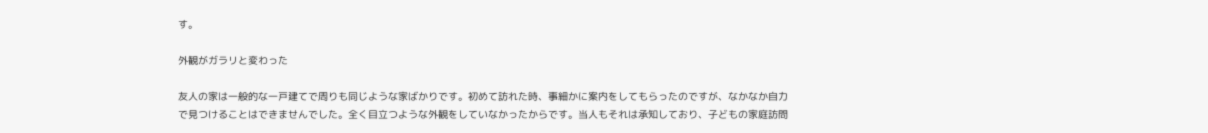す。

外観がガラリと変わった

友人の家は一般的な一戸建てで周りも同じような家ばかりです。初めて訪れた時、事細かに案内をしてもらったのですが、なかなか自力で見つけることはできませんでした。全く目立つような外観をしていなかったからです。当人もそれは承知しており、子どもの家庭訪問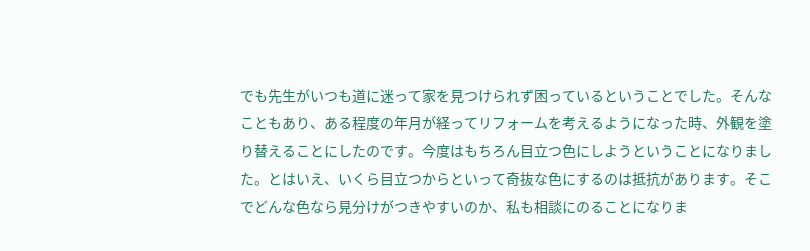でも先生がいつも道に迷って家を見つけられず困っているということでした。そんなこともあり、ある程度の年月が経ってリフォームを考えるようになった時、外観を塗り替えることにしたのです。今度はもちろん目立つ色にしようということになりました。とはいえ、いくら目立つからといって奇抜な色にするのは抵抗があります。そこでどんな色なら見分けがつきやすいのか、私も相談にのることになりま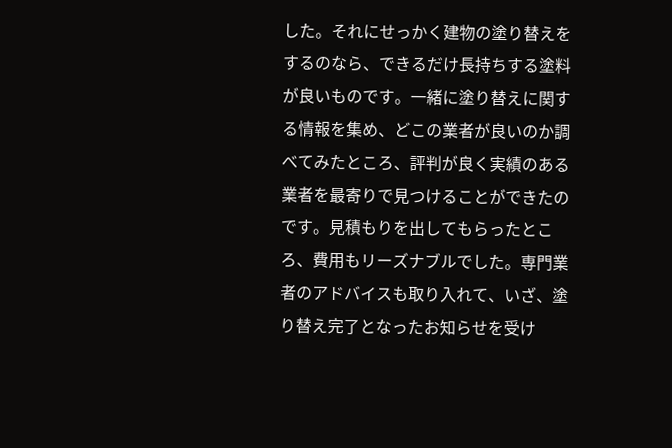した。それにせっかく建物の塗り替えをするのなら、できるだけ長持ちする塗料が良いものです。一緒に塗り替えに関する情報を集め、どこの業者が良いのか調べてみたところ、評判が良く実績のある業者を最寄りで見つけることができたのです。見積もりを出してもらったところ、費用もリーズナブルでした。専門業者のアドバイスも取り入れて、いざ、塗り替え完了となったお知らせを受け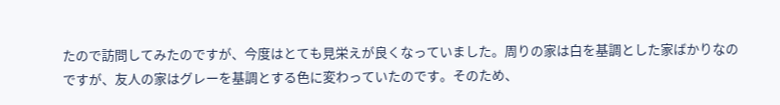たので訪問してみたのですが、今度はとても見栄えが良くなっていました。周りの家は白を基調とした家ばかりなのですが、友人の家はグレーを基調とする色に変わっていたのです。そのため、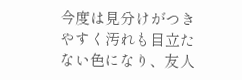今度は見分けがつきやすく汚れも目立たない色になり、友人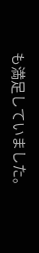も満足していました。